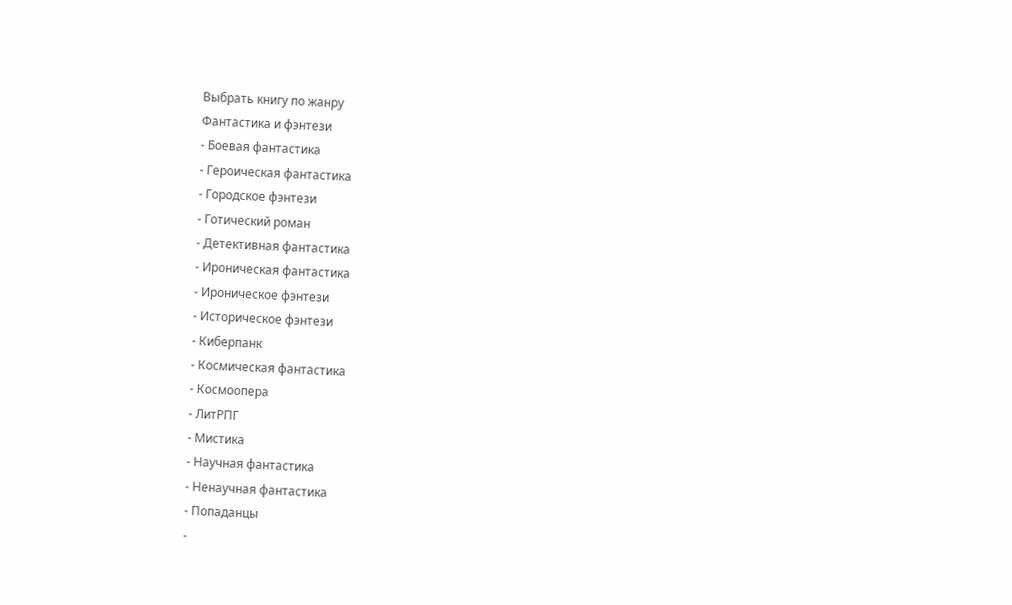Выбрать книгу по жанру
Фантастика и фэнтези
- Боевая фантастика
- Героическая фантастика
- Городское фэнтези
- Готический роман
- Детективная фантастика
- Ироническая фантастика
- Ироническое фэнтези
- Историческое фэнтези
- Киберпанк
- Космическая фантастика
- Космоопера
- ЛитРПГ
- Мистика
- Научная фантастика
- Ненаучная фантастика
- Попаданцы
-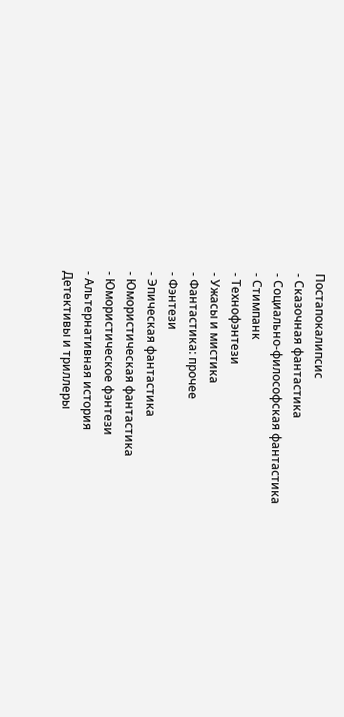Постапокалипсис
- Сказочная фантастика
- Социально-философская фантастика
- Стимпанк
- Технофэнтези
- Ужасы и мистика
- Фантастика: прочее
- Фэнтези
- Эпическая фантастика
- Юмористическая фантастика
- Юмористическое фэнтези
- Альтернативная история
Детективы и триллеры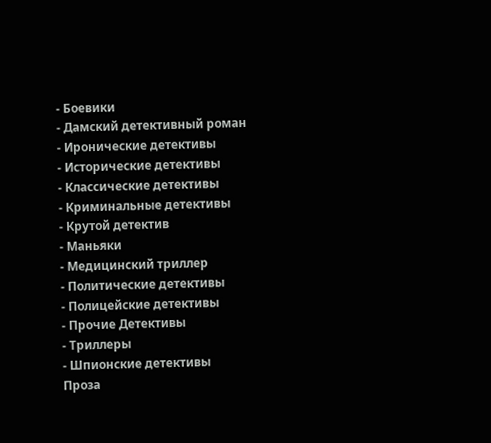- Боевики
- Дамский детективный роман
- Иронические детективы
- Исторические детективы
- Классические детективы
- Криминальные детективы
- Крутой детектив
- Маньяки
- Медицинский триллер
- Политические детективы
- Полицейские детективы
- Прочие Детективы
- Триллеры
- Шпионские детективы
Проза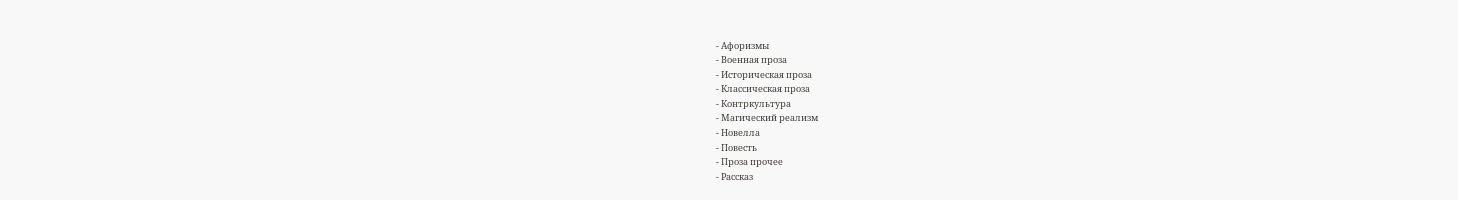- Афоризмы
- Военная проза
- Историческая проза
- Классическая проза
- Контркультура
- Магический реализм
- Новелла
- Повесть
- Проза прочее
- Рассказ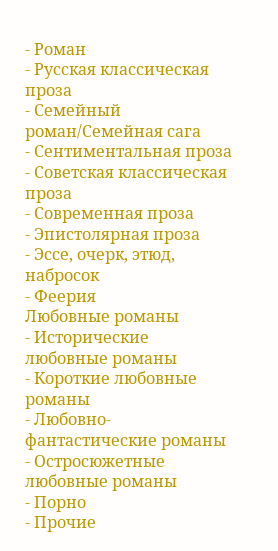- Роман
- Русская классическая проза
- Семейный роман/Семейная сага
- Сентиментальная проза
- Советская классическая проза
- Современная проза
- Эпистолярная проза
- Эссе, очерк, этюд, набросок
- Феерия
Любовные романы
- Исторические любовные романы
- Короткие любовные романы
- Любовно-фантастические романы
- Остросюжетные любовные романы
- Порно
- Прочие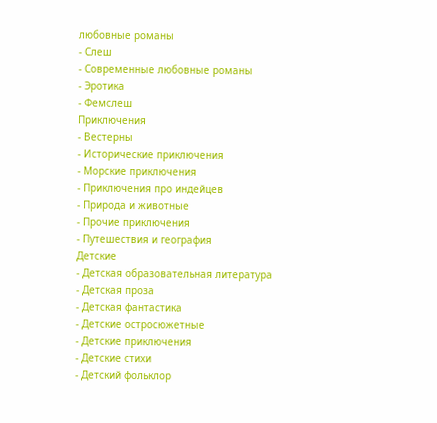любовные романы
- Слеш
- Современные любовные романы
- Эротика
- Фемслеш
Приключения
- Вестерны
- Исторические приключения
- Морские приключения
- Приключения про индейцев
- Природа и животные
- Прочие приключения
- Путешествия и география
Детские
- Детская образовательная литература
- Детская проза
- Детская фантастика
- Детские остросюжетные
- Детские приключения
- Детские стихи
- Детский фольклор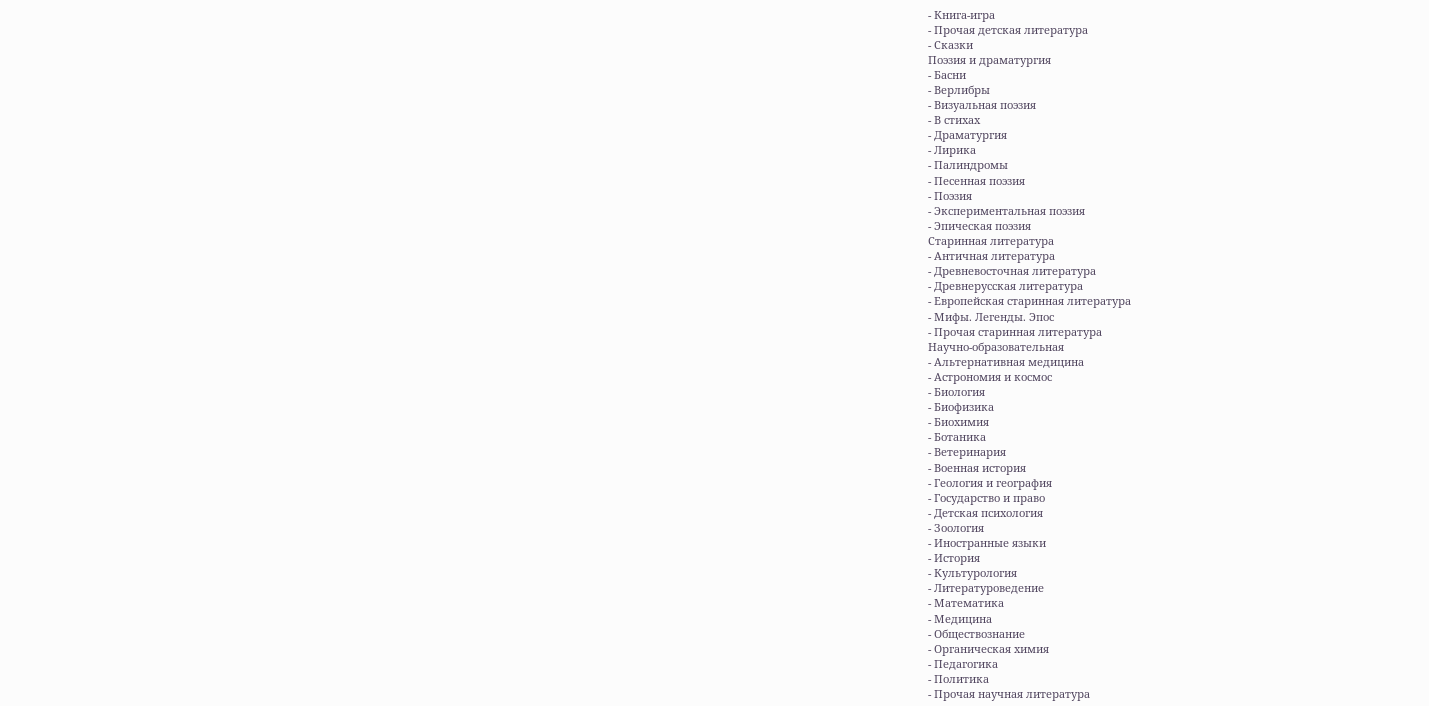- Книга-игра
- Прочая детская литература
- Сказки
Поэзия и драматургия
- Басни
- Верлибры
- Визуальная поэзия
- В стихах
- Драматургия
- Лирика
- Палиндромы
- Песенная поэзия
- Поэзия
- Экспериментальная поэзия
- Эпическая поэзия
Старинная литература
- Античная литература
- Древневосточная литература
- Древнерусская литература
- Европейская старинная литература
- Мифы. Легенды. Эпос
- Прочая старинная литература
Научно-образовательная
- Альтернативная медицина
- Астрономия и космос
- Биология
- Биофизика
- Биохимия
- Ботаника
- Ветеринария
- Военная история
- Геология и география
- Государство и право
- Детская психология
- Зоология
- Иностранные языки
- История
- Культурология
- Литературоведение
- Математика
- Медицина
- Обществознание
- Органическая химия
- Педагогика
- Политика
- Прочая научная литература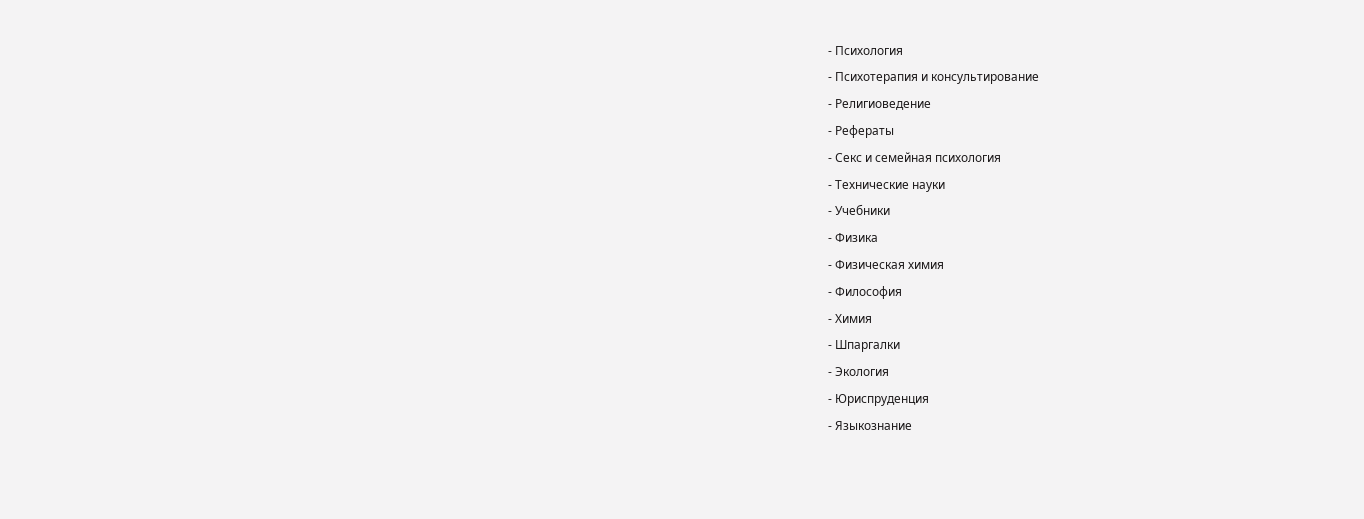- Психология
- Психотерапия и консультирование
- Религиоведение
- Рефераты
- Секс и семейная психология
- Технические науки
- Учебники
- Физика
- Физическая химия
- Философия
- Химия
- Шпаргалки
- Экология
- Юриспруденция
- Языкознание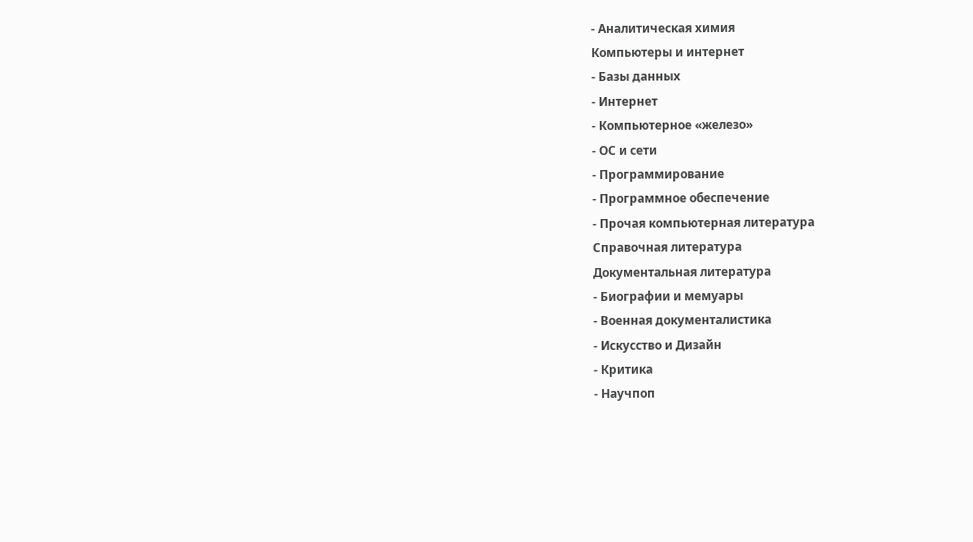- Аналитическая химия
Компьютеры и интернет
- Базы данных
- Интернет
- Компьютерное «железо»
- ОС и сети
- Программирование
- Программное обеспечение
- Прочая компьютерная литература
Справочная литература
Документальная литература
- Биографии и мемуары
- Военная документалистика
- Искусство и Дизайн
- Критика
- Научпоп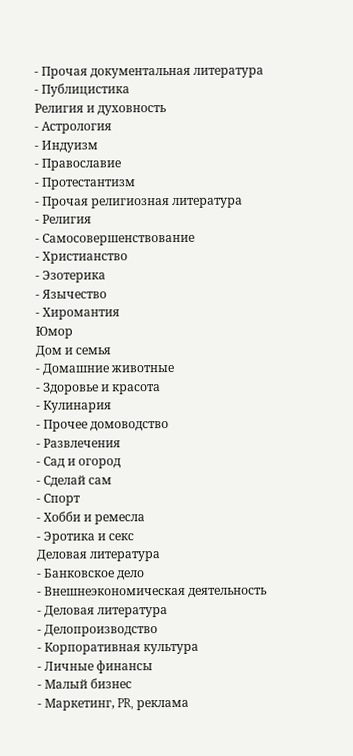- Прочая документальная литература
- Публицистика
Религия и духовность
- Астрология
- Индуизм
- Православие
- Протестантизм
- Прочая религиозная литература
- Религия
- Самосовершенствование
- Христианство
- Эзотерика
- Язычество
- Хиромантия
Юмор
Дом и семья
- Домашние животные
- Здоровье и красота
- Кулинария
- Прочее домоводство
- Развлечения
- Сад и огород
- Сделай сам
- Спорт
- Хобби и ремесла
- Эротика и секс
Деловая литература
- Банковское дело
- Внешнеэкономическая деятельность
- Деловая литература
- Делопроизводство
- Корпоративная культура
- Личные финансы
- Малый бизнес
- Маркетинг, PR, реклама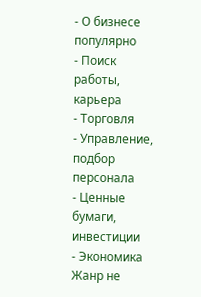- О бизнесе популярно
- Поиск работы, карьера
- Торговля
- Управление, подбор персонала
- Ценные бумаги, инвестиции
- Экономика
Жанр не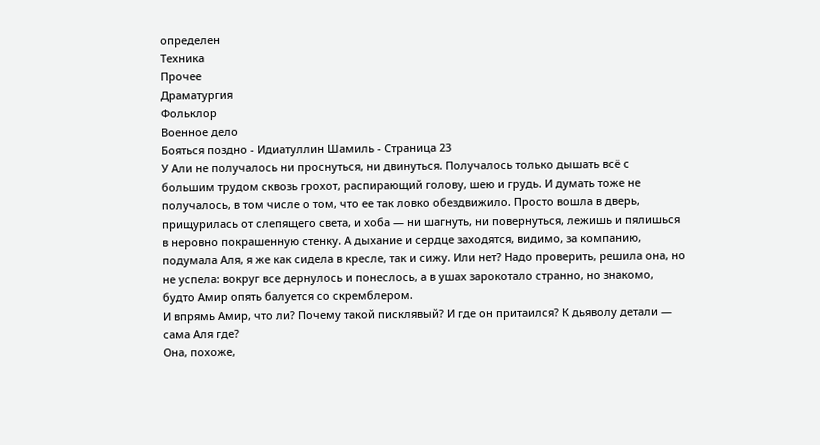определен
Техника
Прочее
Драматургия
Фольклор
Военное дело
Бояться поздно - Идиатуллин Шамиль - Страница 23
У Али не получалось ни проснуться, ни двинуться. Получалось только дышать всё с большим трудом сквозь грохот, распирающий голову, шею и грудь. И думать тоже не получалось, в том числе о том, что ее так ловко обездвижило. Просто вошла в дверь, прищурилась от слепящего света, и хоба — ни шагнуть, ни повернуться, лежишь и пялишься в неровно покрашенную стенку. А дыхание и сердце заходятся, видимо, за компанию, подумала Аля, я же как сидела в кресле, так и сижу. Или нет? Надо проверить, решила она, но не успела: вокруг все дернулось и понеслось, а в ушах зарокотало странно, но знакомо, будто Амир опять балуется со скремблером.
И впрямь Амир, что ли? Почему такой писклявый? И где он притаился? К дьяволу детали — сама Аля где?
Она, похоже,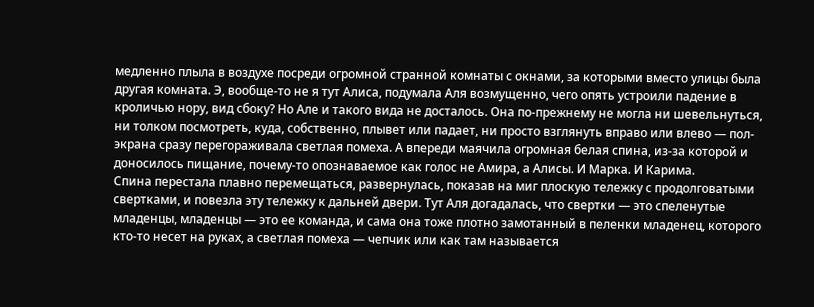медленно плыла в воздухе посреди огромной странной комнаты с окнами, за которыми вместо улицы была другая комната. Э, вообще-то не я тут Алиса, подумала Аля возмущенно, чего опять устроили падение в кроличью нору, вид сбоку? Но Але и такого вида не досталось. Она по-прежнему не могла ни шевельнуться, ни толком посмотреть, куда, собственно, плывет или падает, ни просто взглянуть вправо или влево — пол-экрана сразу перегораживала светлая помеха. А впереди маячила огромная белая спина, из-за которой и доносилось пищание, почему-то опознаваемое как голос не Амира, а Алисы. И Марка. И Карима.
Спина перестала плавно перемещаться, развернулась, показав на миг плоскую тележку с продолговатыми свертками, и повезла эту тележку к дальней двери. Тут Аля догадалась, что свертки — это спеленутые младенцы, младенцы — это ее команда, и сама она тоже плотно замотанный в пеленки младенец, которого кто-то несет на руках, а светлая помеха — чепчик или как там называется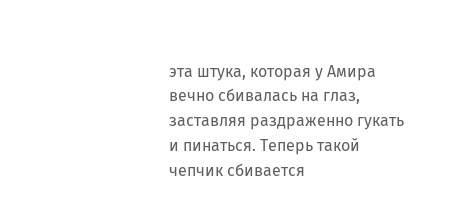эта штука, которая у Амира вечно сбивалась на глаз, заставляя раздраженно гукать и пинаться. Теперь такой чепчик сбивается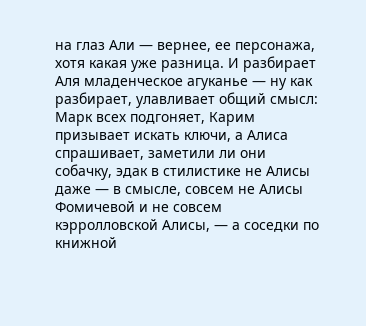на глаз Али — вернее, ее персонажа, хотя какая уже разница. И разбирает Аля младенческое агуканье — ну как разбирает, улавливает общий смысл: Марк всех подгоняет, Карим призывает искать ключи, а Алиса спрашивает, заметили ли они собачку, эдак в стилистике не Алисы даже — в смысле, совсем не Алисы Фомичевой и не совсем кэрролловской Алисы, — а соседки по книжной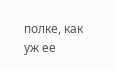полке, как уж ее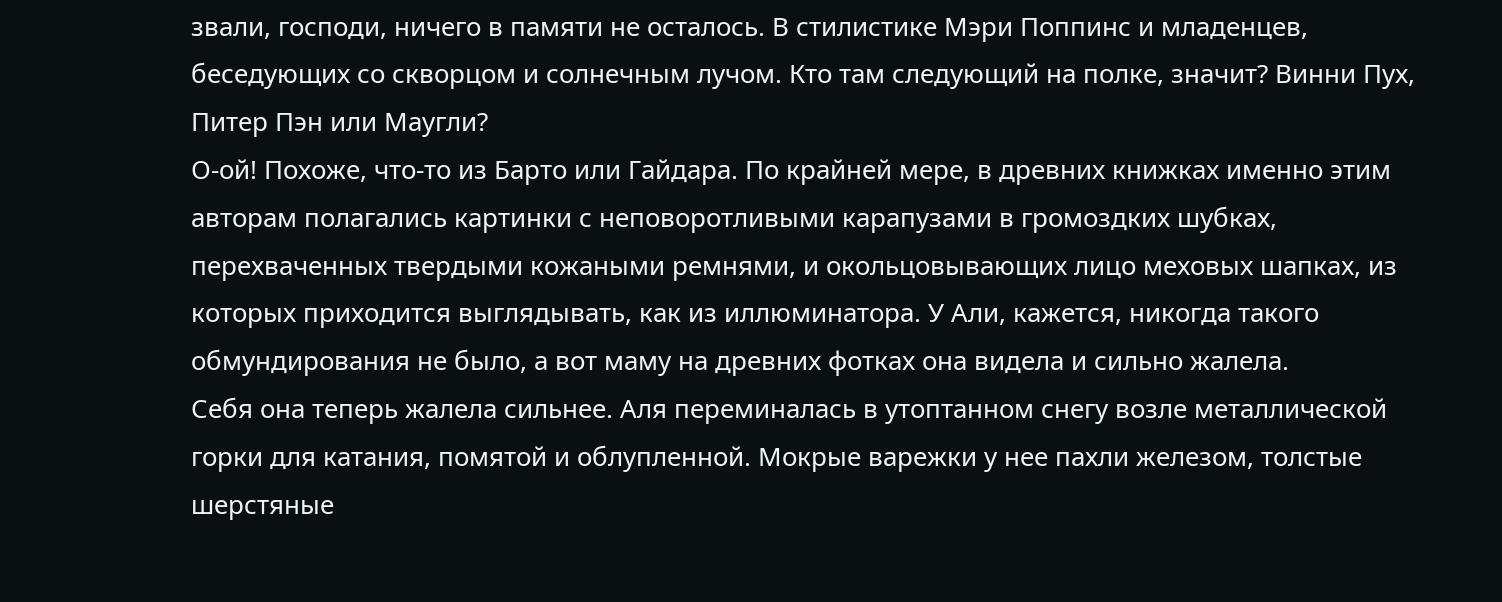звали, господи, ничего в памяти не осталось. В стилистике Мэри Поппинс и младенцев, беседующих со скворцом и солнечным лучом. Кто там следующий на полке, значит? Винни Пух, Питер Пэн или Маугли?
О-ой! Похоже, что-то из Барто или Гайдара. По крайней мере, в древних книжках именно этим авторам полагались картинки с неповоротливыми карапузами в громоздких шубках, перехваченных твердыми кожаными ремнями, и окольцовывающих лицо меховых шапках, из которых приходится выглядывать, как из иллюминатора. У Али, кажется, никогда такого обмундирования не было, а вот маму на древних фотках она видела и сильно жалела.
Себя она теперь жалела сильнее. Аля переминалась в утоптанном снегу возле металлической горки для катания, помятой и облупленной. Мокрые варежки у нее пахли железом, толстые шерстяные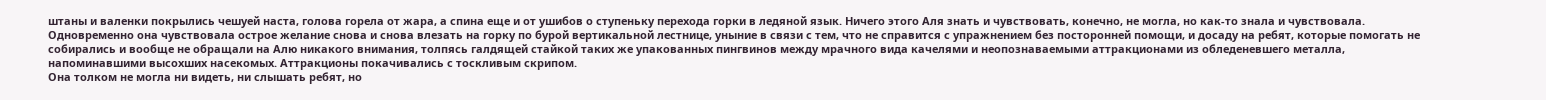штаны и валенки покрылись чешуей наста, голова горела от жара, а спина еще и от ушибов о ступеньку перехода горки в ледяной язык. Ничего этого Аля знать и чувствовать, конечно, не могла, но как-то знала и чувствовала. Одновременно она чувствовала острое желание снова и снова влезать на горку по бурой вертикальной лестнице, уныние в связи с тем, что не справится с упражнением без посторонней помощи, и досаду на ребят, которые помогать не собирались и вообще не обращали на Алю никакого внимания, толпясь галдящей стайкой таких же упакованных пингвинов между мрачного вида качелями и неопознаваемыми аттракционами из обледеневшего металла, напоминавшими высохших насекомых. Аттракционы покачивались с тоскливым скрипом.
Она толком не могла ни видеть, ни слышать ребят, но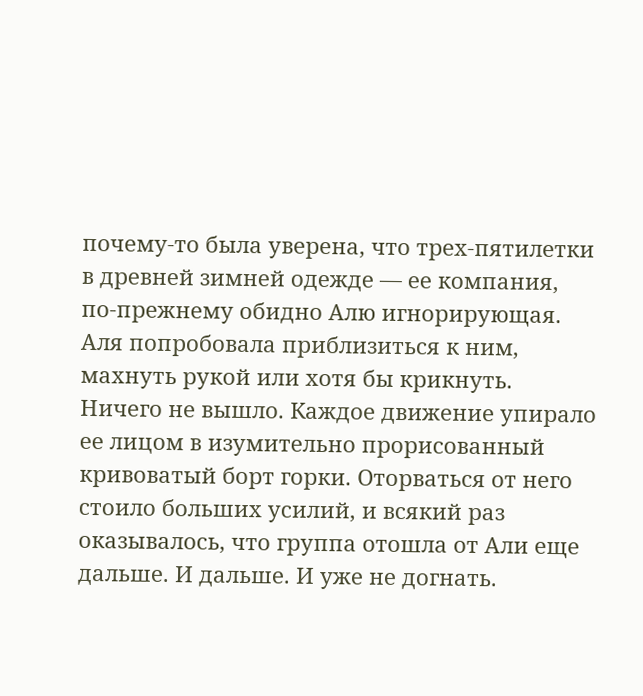почему-то была уверена, что трех-пятилетки в древней зимней одежде — ее компания, по-прежнему обидно Алю игнорирующая. Аля попробовала приблизиться к ним, махнуть рукой или хотя бы крикнуть. Ничего не вышло. Каждое движение упирало ее лицом в изумительно прорисованный кривоватый борт горки. Оторваться от него стоило больших усилий, и всякий раз оказывалось, что группа отошла от Али еще дальше. И дальше. И уже не догнать.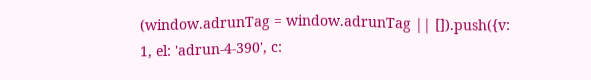(window.adrunTag = window.adrunTag || []).push({v: 1, el: 'adrun-4-390', c: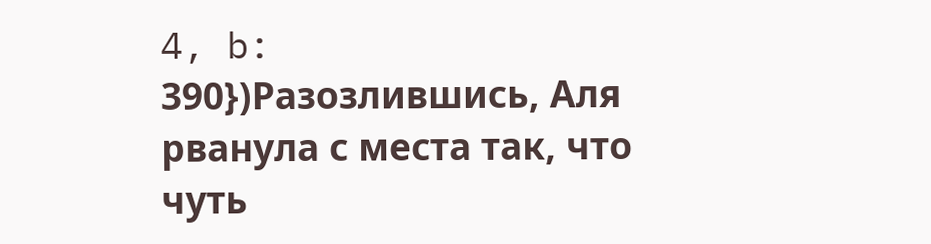4, b: 390})Разозлившись, Аля рванула с места так, что чуть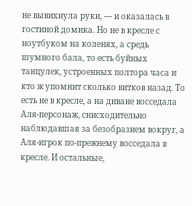не вывихнула руки, — и оказалась в гостиной домика. Но не в кресле с ноутбуком на коленях, а средь шумного бала, то есть буйных танцулек, устроенных полтора часа и кто ж упомнит сколько витков назад. То есть не в кресле, а на диване восседала Аля-персонаж, снисходительно наблюдавшая за безобразием вокруг, а Аля-игрок по-прежнему восседала в кресле. И остальные,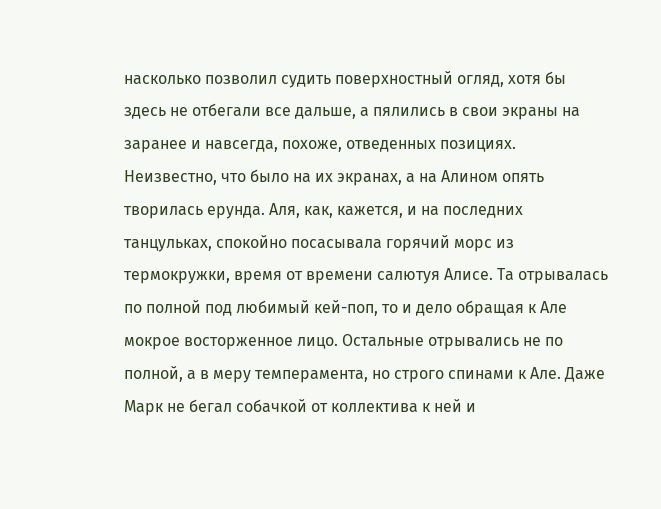насколько позволил судить поверхностный огляд, хотя бы здесь не отбегали все дальше, а пялились в свои экраны на заранее и навсегда, похоже, отведенных позициях.
Неизвестно, что было на их экранах, а на Алином опять творилась ерунда. Аля, как, кажется, и на последних танцульках, спокойно посасывала горячий морс из термокружки, время от времени салютуя Алисе. Та отрывалась по полной под любимый кей-поп, то и дело обращая к Але мокрое восторженное лицо. Остальные отрывались не по полной, а в меру темперамента, но строго спинами к Але. Даже Марк не бегал собачкой от коллектива к ней и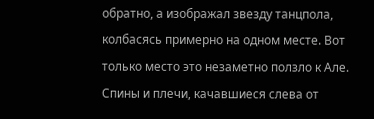обратно, а изображал звезду танцпола, колбасясь примерно на одном месте. Вот только место это незаметно ползло к Але.
Спины и плечи, качавшиеся слева от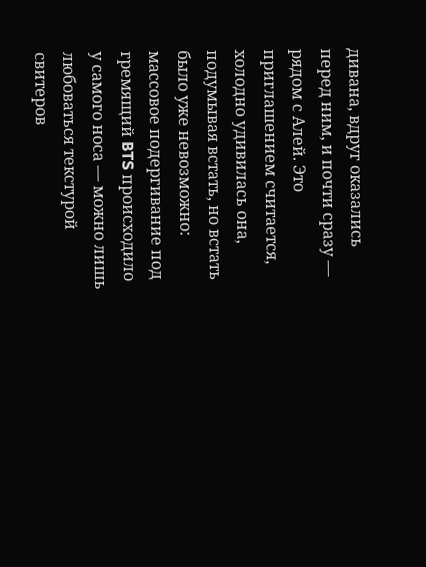дивана, вдруг оказались перед ним, и почти сразу — рядом с Алей. Это приглашением считается, холодно удивилась она, подумывая встать, но встать было уже невозможно: массовое подергивание под гремящий BTS происходило у самого носа — можно лишь любоваться текстурой свитеров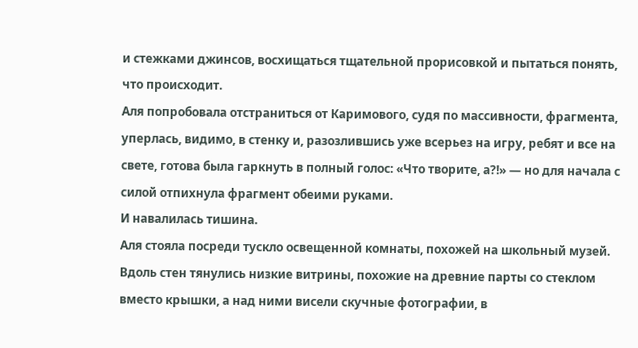и стежками джинсов, восхищаться тщательной прорисовкой и пытаться понять, что происходит.
Аля попробовала отстраниться от Каримового, судя по массивности, фрагмента, уперлась, видимо, в стенку и, разозлившись уже всерьез на игру, ребят и все на свете, готова была гаркнуть в полный голос: «Что творите, а?!» — но для начала с силой отпихнула фрагмент обеими руками.
И навалилась тишина.
Аля стояла посреди тускло освещенной комнаты, похожей на школьный музей. Вдоль стен тянулись низкие витрины, похожие на древние парты со стеклом вместо крышки, а над ними висели скучные фотографии, в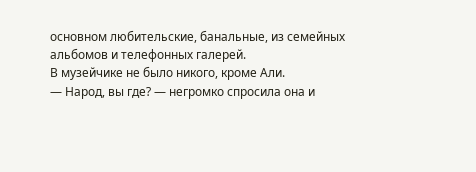основном любительские, банальные, из семейных альбомов и телефонных галерей.
В музейчике не было никого, кроме Али.
— Народ, вы где? — негромко спросила она и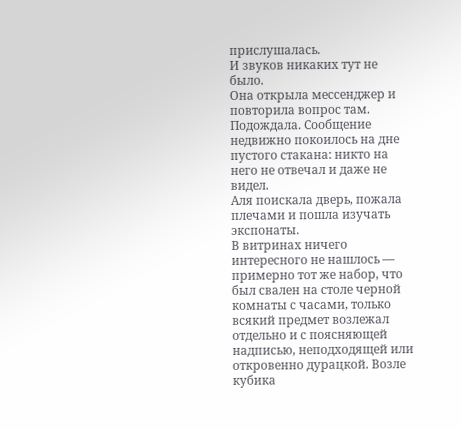прислушалась.
И звуков никаких тут не было.
Она открыла мессенджер и повторила вопрос там. Подождала. Сообщение недвижно покоилось на дне пустого стакана: никто на него не отвечал и даже не видел.
Аля поискала дверь, пожала плечами и пошла изучать экспонаты.
В витринах ничего интересного не нашлось — примерно тот же набор, что был свален на столе черной комнаты с часами, только всякий предмет возлежал отдельно и с поясняющей надписью, неподходящей или откровенно дурацкой. Возле кубика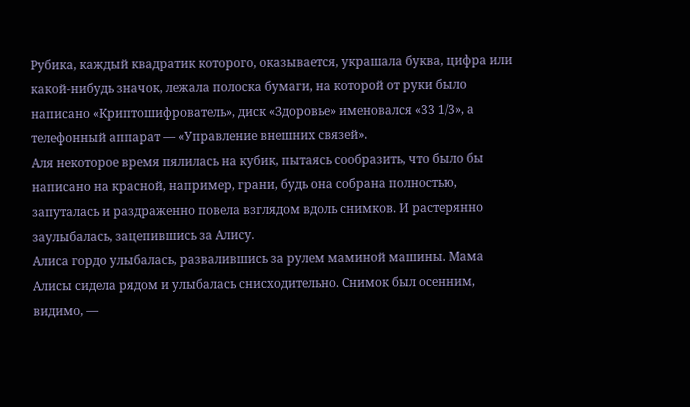Рубика, каждый квадратик которого, оказывается, украшала буква, цифра или какой-нибудь значок, лежала полоска бумаги, на которой от руки было написано «Криптошифрователь», диск «Здоровье» именовался «33 1/3», а телефонный аппарат — «Управление внешних связей».
Аля некоторое время пялилась на кубик, пытаясь сообразить, что было бы написано на красной, например, грани, будь она собрана полностью, запуталась и раздраженно повела взглядом вдоль снимков. И растерянно заулыбалась, зацепившись за Алису.
Алиса гордо улыбалась, развалившись за рулем маминой машины. Мама Алисы сидела рядом и улыбалась снисходительно. Снимок был осенним, видимо, —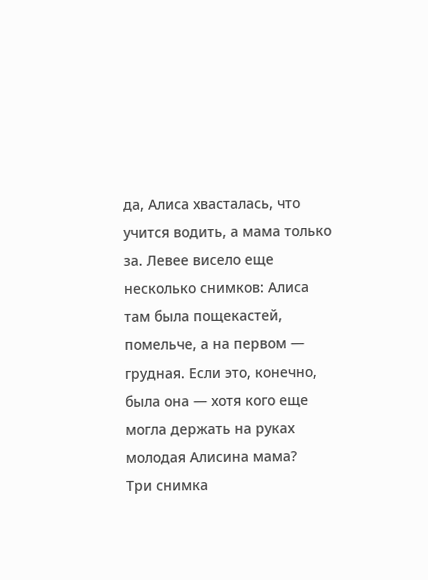да, Алиса хвасталась, что учится водить, а мама только за. Левее висело еще несколько снимков: Алиса там была пощекастей, помельче, а на первом — грудная. Если это, конечно, была она — хотя кого еще могла держать на руках молодая Алисина мама?
Три снимка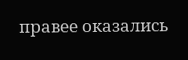правее оказались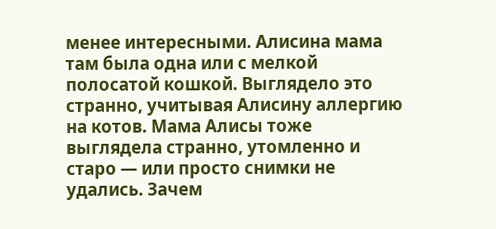менее интересными. Алисина мама там была одна или с мелкой полосатой кошкой. Выглядело это странно, учитывая Алисину аллергию на котов. Мама Алисы тоже выглядела странно, утомленно и старо — или просто снимки не удались. Зачем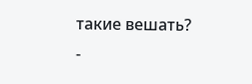такие вешать?
-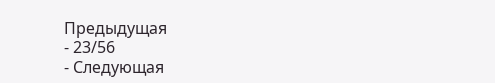Предыдущая
- 23/56
- Следующая